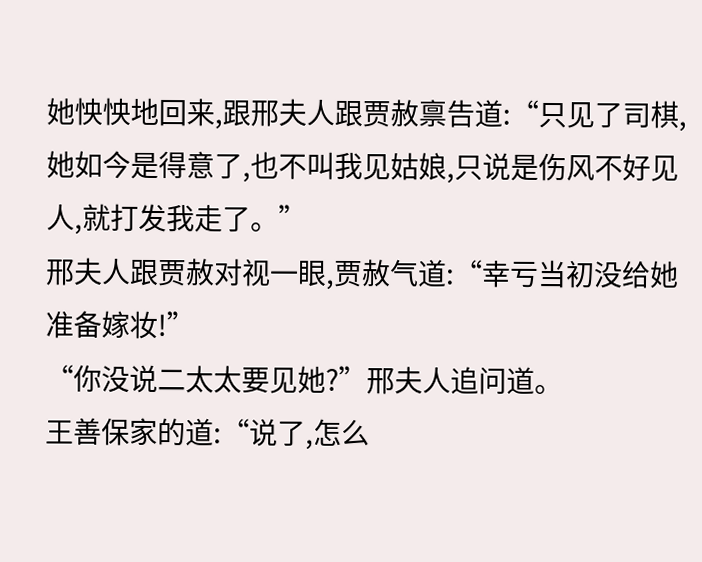她怏怏地回来,跟邢夫人跟贾赦禀告道:“只见了司棋,她如今是得意了,也不叫我见姑娘,只说是伤风不好见人,就打发我走了。”
邢夫人跟贾赦对视一眼,贾赦气道:“幸亏当初没给她准备嫁妆!”
“你没说二太太要见她?”邢夫人追问道。
王善保家的道:“说了,怎么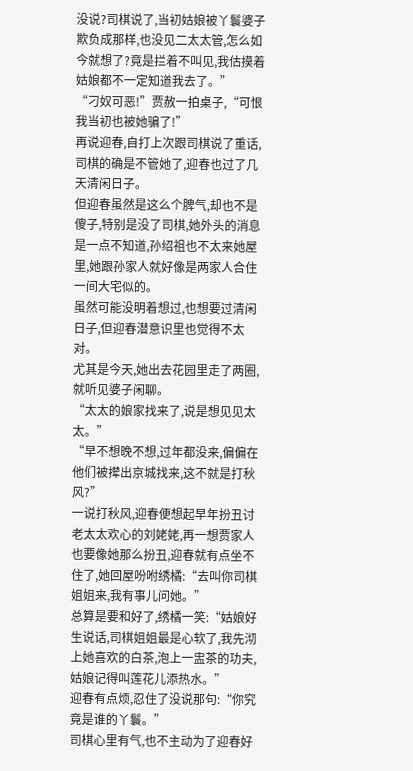没说?司棋说了,当初姑娘被丫鬟婆子欺负成那样,也没见二太太管,怎么如今就想了?竟是拦着不叫见,我估摸着姑娘都不一定知道我去了。”
“刁奴可恶!”贾赦一拍桌子,“可恨我当初也被她骗了!”
再说迎春,自打上次跟司棋说了重话,司棋的确是不管她了,迎春也过了几天清闲日子。
但迎春虽然是这么个脾气,却也不是傻子,特别是没了司棋,她外头的消息是一点不知道,孙绍祖也不太来她屋里,她跟孙家人就好像是两家人合住一间大宅似的。
虽然可能没明着想过,也想要过清闲日子,但迎春潜意识里也觉得不太对。
尤其是今天,她出去花园里走了两圈,就听见婆子闲聊。
“太太的娘家找来了,说是想见见太太。”
“早不想晚不想,过年都没来,偏偏在他们被撵出京城找来,这不就是打秋风?”
一说打秋风,迎春便想起早年扮丑讨老太太欢心的刘姥姥,再一想贾家人也要像她那么扮丑,迎春就有点坐不住了,她回屋吩咐绣橘:“去叫你司棋姐姐来,我有事儿问她。”
总算是要和好了,绣橘一笑:“姑娘好生说话,司棋姐姐最是心软了,我先沏上她喜欢的白茶,泡上一盅茶的功夫,姑娘记得叫莲花儿添热水。”
迎春有点烦,忍住了没说那句:“你究竟是谁的丫鬟。”
司棋心里有气,也不主动为了迎春好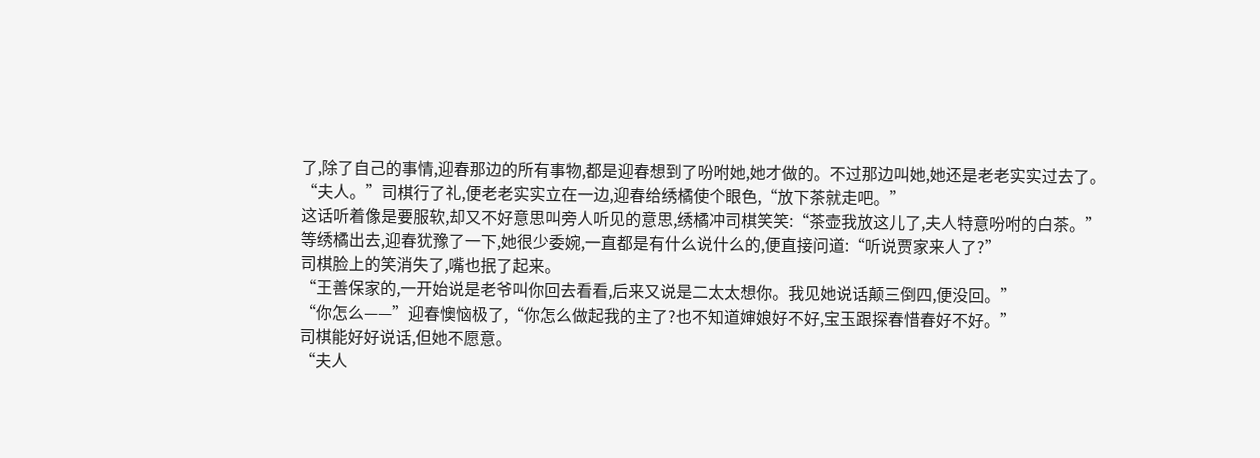了,除了自己的事情,迎春那边的所有事物,都是迎春想到了吩咐她,她才做的。不过那边叫她,她还是老老实实过去了。
“夫人。”司棋行了礼,便老老实实立在一边,迎春给绣橘使个眼色,“放下茶就走吧。”
这话听着像是要服软,却又不好意思叫旁人听见的意思,绣橘冲司棋笑笑:“茶壶我放这儿了,夫人特意吩咐的白茶。”
等绣橘出去,迎春犹豫了一下,她很少委婉,一直都是有什么说什么的,便直接问道:“听说贾家来人了?”
司棋脸上的笑消失了,嘴也抿了起来。
“王善保家的,一开始说是老爷叫你回去看看,后来又说是二太太想你。我见她说话颠三倒四,便没回。”
“你怎么——”迎春懊恼极了,“你怎么做起我的主了?也不知道婶娘好不好,宝玉跟探春惜春好不好。”
司棋能好好说话,但她不愿意。
“夫人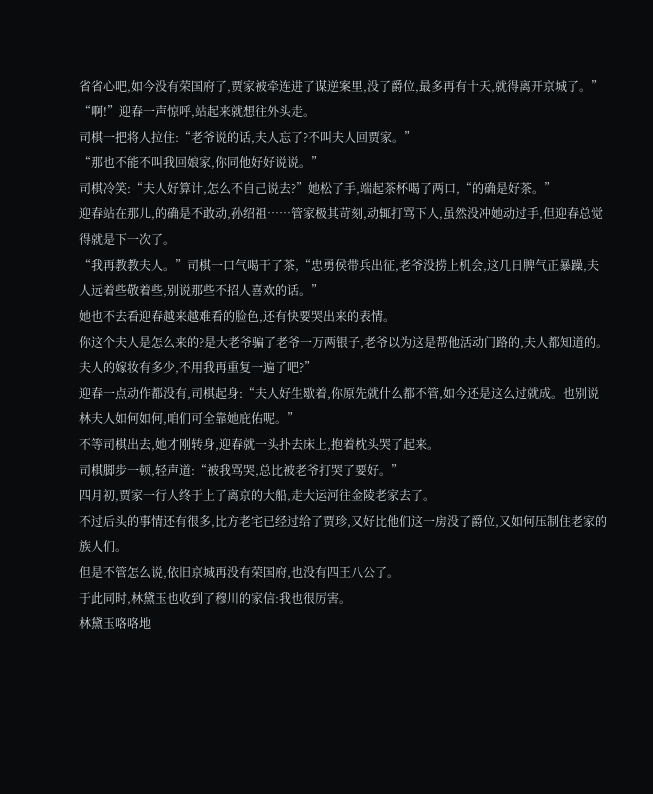省省心吧,如今没有荣国府了,贾家被牵连进了谋逆案里,没了爵位,最多再有十天,就得离开京城了。”
“啊!”迎春一声惊呼,站起来就想往外头走。
司棋一把将人拉住:“老爷说的话,夫人忘了?不叫夫人回贾家。”
“那也不能不叫我回娘家,你同他好好说说。”
司棋冷笑:“夫人好算计,怎么不自己说去?”她松了手,端起茶杯喝了两口,“的确是好茶。”
迎春站在那儿,的确是不敢动,孙绍祖……管家极其苛刻,动辄打骂下人,虽然没冲她动过手,但迎春总觉得就是下一次了。
“我再教教夫人。”司棋一口气喝干了茶,“忠勇侯带兵出征,老爷没捞上机会,这几日脾气正暴躁,夫人远着些敬着些,别说那些不招人喜欢的话。”
她也不去看迎春越来越难看的脸色,还有快要哭出来的表情。
你这个夫人是怎么来的?是大老爷骗了老爷一万两银子,老爷以为这是帮他活动门路的,夫人都知道的。夫人的嫁妆有多少,不用我再重复一遍了吧?”
迎春一点动作都没有,司棋起身:“夫人好生歇着,你原先就什么都不管,如今还是这么过就成。也别说林夫人如何如何,咱们可全靠她庇佑呢。”
不等司棋出去,她才刚转身,迎春就一头扑去床上,抱着枕头哭了起来。
司棋脚步一顿,轻声道:“被我骂哭,总比被老爷打哭了要好。”
四月初,贾家一行人终于上了离京的大船,走大运河往金陵老家去了。
不过后头的事情还有很多,比方老宅已经过给了贾珍,又好比他们这一房没了爵位,又如何压制住老家的族人们。
但是不管怎么说,依旧京城再没有荣国府,也没有四王八公了。
于此同时,林黛玉也收到了穆川的家信:我也很厉害。
林黛玉咯咯地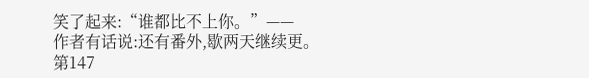笑了起来:“谁都比不上你。”——
作者有话说:还有番外,歇两天继续更。
第147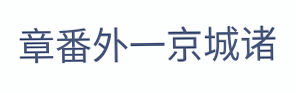章番外一京城诸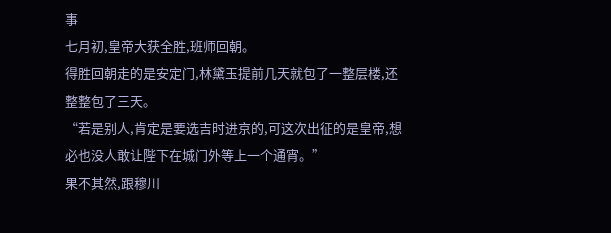事
七月初,皇帝大获全胜,班师回朝。
得胜回朝走的是安定门,林黛玉提前几天就包了一整层楼,还整整包了三天。
“若是别人,肯定是要选吉时进京的,可这次出征的是皇帝,想必也没人敢让陛下在城门外等上一个通宵。”
果不其然,跟穆川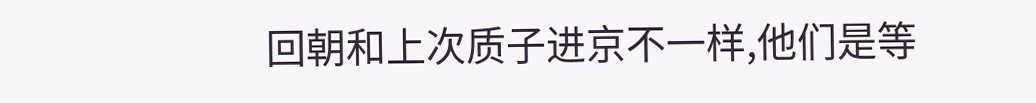回朝和上次质子进京不一样,他们是等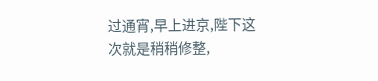过通宵,早上进京,陛下这次就是稍稍修整,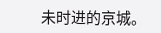未时进的京城。